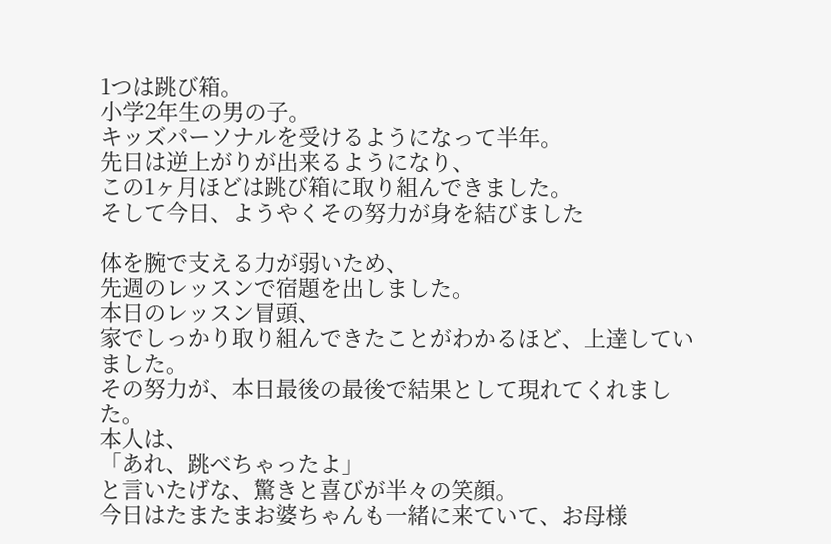1つは跳び箱。
小学2年生の男の子。
キッズパーソナルを受けるようになって半年。
先日は逆上がりが出来るようになり、
この1ヶ月ほどは跳び箱に取り組んできました。
そして今日、ようやくその努力が身を結びました

体を腕で支える力が弱いため、
先週のレッスンで宿題を出しました。
本日のレッスン冒頭、
家でしっかり取り組んできたことがわかるほど、上達していました。
その努力が、本日最後の最後で結果として現れてくれました。
本人は、
「あれ、跳べちゃったよ」
と言いたげな、驚きと喜びが半々の笑顔。
今日はたまたまお婆ちゃんも一緒に来ていて、お母様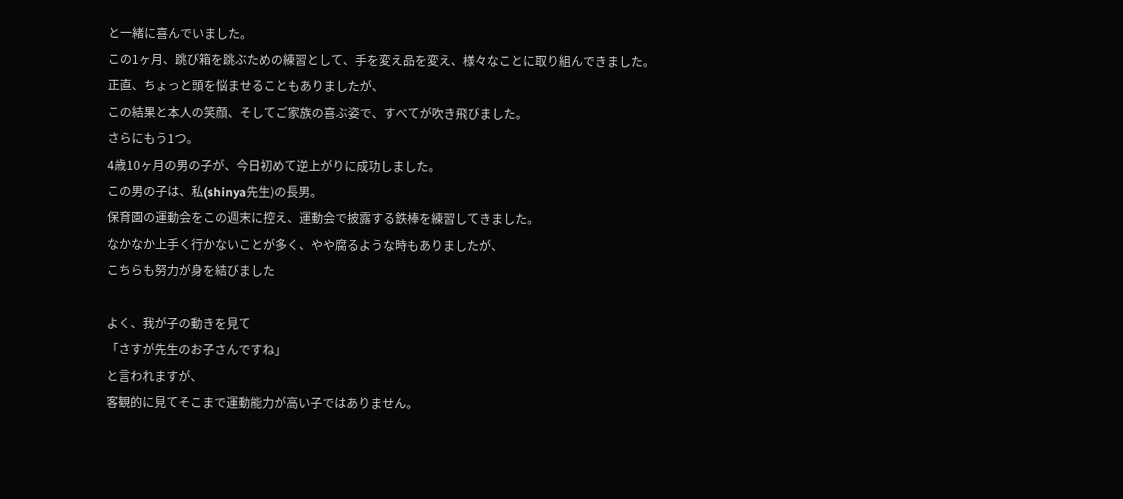と一緒に喜んでいました。
この1ヶ月、跳び箱を跳ぶための練習として、手を変え品を変え、様々なことに取り組んできました。
正直、ちょっと頭を悩ませることもありましたが、
この結果と本人の笑顔、そしてご家族の喜ぶ姿で、すべてが吹き飛びました。
さらにもう1つ。
4歳10ヶ月の男の子が、今日初めて逆上がりに成功しました。
この男の子は、私(shinya先生)の長男。
保育園の運動会をこの週末に控え、運動会で披露する鉄棒を練習してきました。
なかなか上手く行かないことが多く、やや腐るような時もありましたが、
こちらも努力が身を結びました

よく、我が子の動きを見て
「さすが先生のお子さんですね」
と言われますが、
客観的に見てそこまで運動能力が高い子ではありません。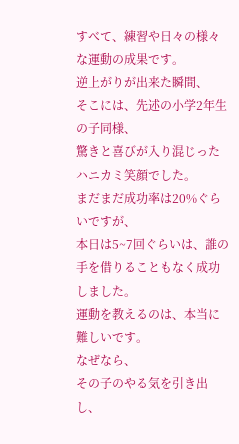すべて、練習や日々の様々な運動の成果です。
逆上がりが出来た瞬間、
そこには、先述の小学2年生の子同様、
驚きと喜びが入り混じったハニカミ笑顔でした。
まだまだ成功率は20%ぐらいですが、
本日は5~7回ぐらいは、誰の手を借りることもなく成功しました。
運動を教えるのは、本当に難しいです。
なぜなら、
その子のやる気を引き出し、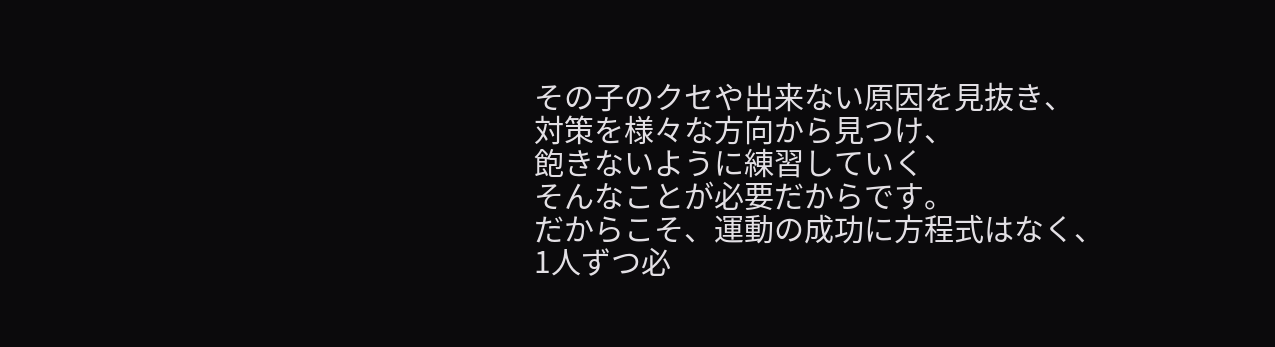その子のクセや出来ない原因を見抜き、
対策を様々な方向から見つけ、
飽きないように練習していく
そんなことが必要だからです。
だからこそ、運動の成功に方程式はなく、
1人ずつ必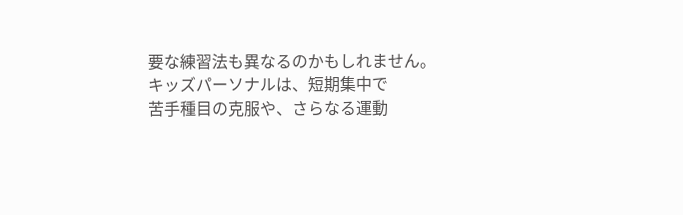要な練習法も異なるのかもしれません。
キッズパーソナルは、短期集中で
苦手種目の克服や、さらなる運動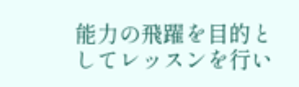能力の飛躍を目的としてレッスンを行い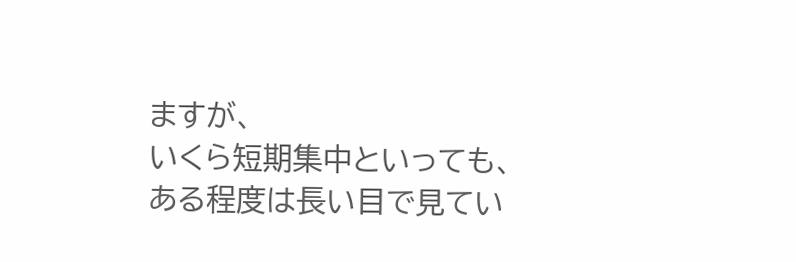ますが、
いくら短期集中といっても、
ある程度は長い目で見てい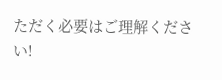ただく必要はご理解ください!